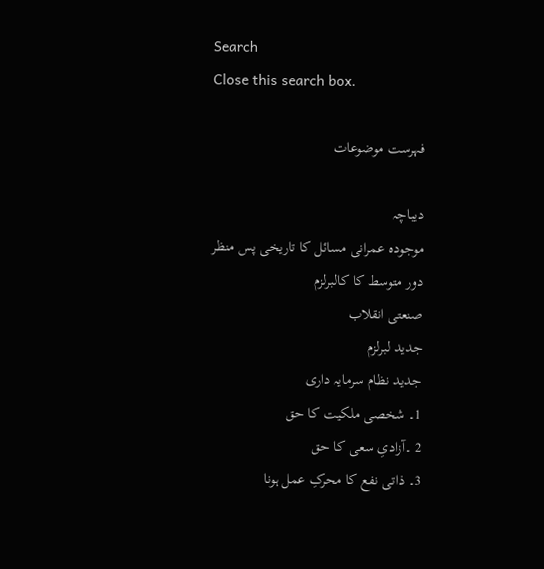Search
Close this search box.

فہرست موضوعات

دیباچہ
موجودہ عمرانی مسائل کا تاریخی پس منظر
دور متوسط کا کالبرلزم
صنعتی انقلاب
جدید لبرلزم
جدید نظام سرمایہ داری
1۔ شخصی ملکیت کا حق
2 ۔آزادیِ سعی کا حق
3۔ ذاتی نفع کا محرکِ عمل ہونا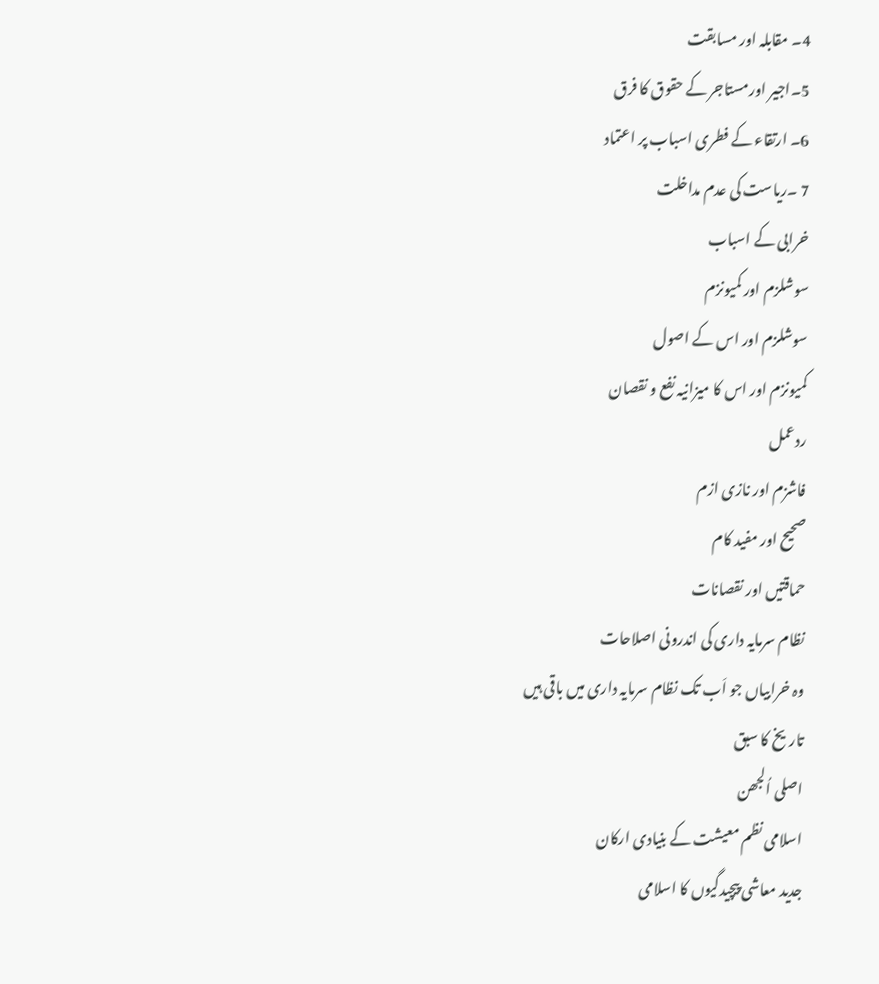4۔ مقابلہ اور مسابقت
5۔اجیر اورمستاجر کے حقوق کا فرق
6۔ ارتقاء کے فطری اسباب پر اعتماد
7 ۔ریاست کی عدم مداخلت
خرابی کے اسباب
سوشلزم اور کمیونزم
سوشلزم اور اس کے اصول
کمیونزم اور اس کا میزانیہ نفع و نقصان
ردعمل
فاشزم اور نازی ازم
صحیح اور مفید کام
حماقتیں اور نقصانات
نظام سرمایہ داری کی اندرونی اصلاحات
وہ خرابیاں جو اَب تک نظام سرمایہ داری میں باقی ہیں
تاریخ کا سبق
اصلی اُلجھن
اسلامی نظم معیشت کے بنیادی ارکان
جدید معاشی پیچیدگیوں کا اسلامی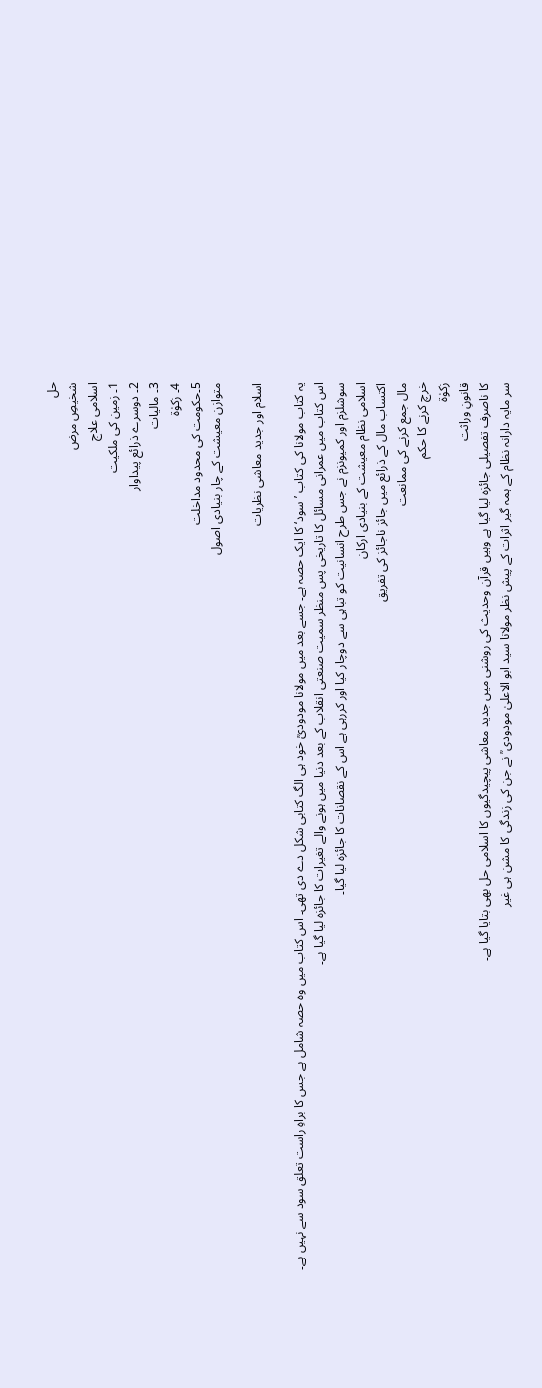حل
شخیصِ مرض
اسلامی علاج
1۔ زمین کی ملکیت
2۔ دوسرے ذرائع پیداوار
3۔ مالیات
4۔ زکوٰۃ
5۔حکومت کی محدود مداخلت
متوازن معیشت کے چار بنیادی اصول

اسلام اور جدید معاشی نظریات

یہ کتاب مولانا کی کتاب ’سود‘ کا ایک حصہ ہے۔ جسے بعد میں مولانا مودودیؒ خود ہی الگ کتابی شکل دے دی تھی۔ اس کتاب میں وہ حصہ شامل ہے جس کا براہِ راست تعلق سود سے نہیں ہے۔
اس کتاب میں عمرانی مسائل کا تاریخی پس منظر سمیت صنعتی انقلاب کے بعد دنیا میں ہونے والے تغیرات کا جائزہ لیا گیا ہے۔
سوشلزم اور کمیونزم نے جس طرح انسانیت کو تباہی سے دوچار کیا اور کررہی ہے اس کے نقصانات کا جائزہ لیا گیا۔
اسلامی نظام معیشت کے بنیادی ارکان
اکتساب مال کے ذرائع میں جائز ناجائز کی تفریق
مال جمع کرنے کی ممانعت
خرچ کرنے کا حکم
زکوٰة
قانونِ وراثت
کا ناصرف تفصیلی جائزہ لیا گیا ہے وہیں قرآن وحدیث کی روشنی میں جدید معاشی پیچیدگیوں کا اسلامی حل بھی بتایا گیا ہے۔
سر مایہ دارانہ نظام کے ہمہ گیر اثرات کے پیش نظر مولانا سید ابو الاعلیٰ مودودی ؒ نے جن کی زندگی کا مشن ہی غیر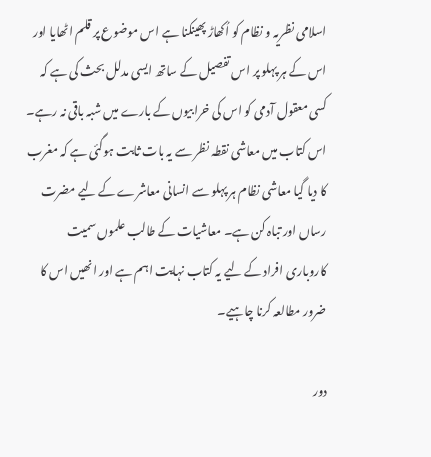اسلامی نظریہ و نظام کو اُکھاڑ پھینکنا ہے اس موضوع پر قلم اٹھایا اور اس کے ہر پہلو پر اس تفصیل کے ساتھ ایسی مدلل بحث کی ہے کہ کسی معقول آدمی کو اس کی خرابیوں کے بارے میں شبہ باقی نہ رہے۔ اس کتاب میں معاشی نقطہ نظر سے یہ بات ثابت ہوگئی ہے کہ مغرب کا دیا گیا معاشی نظام ہر پہلو سے انسانی معاشرے کے لیے مضرت رساں اور تباہ کن ہے۔ معاشیات کے طالب علموں سمیت کاروباری افراد کے لیے یہ کتاب نہایت اہم ہے اور انھیں اس کا ضرور مطالعہ کرنا چاہیے۔

دور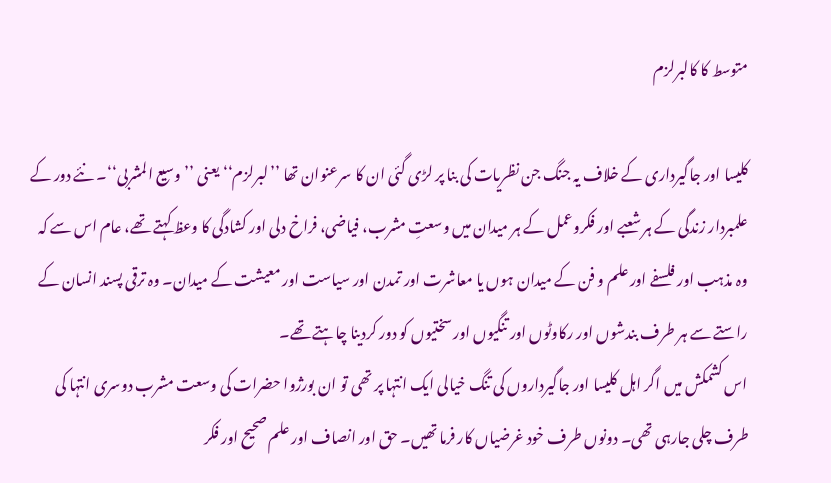متوسط کا کالبرلزم

کلیسا اور جاگیرداری کے خلاف یہ جنگ جن نظریات کی بنا پر لڑی گئی ان کا سرعنوان تھا ’’لبرلزم‘‘ یعنی ’’وسیع المشربی‘‘۔ نئے دور کے علمبردار زندگی کے ہر شعبے اور فکروعمل کے ہر میدان میں وسعتِ مشرب، فیاضی، فراخ دلی اور کشادگی کا وعظ کہتے تھے، عام اس سے کہ وہ مذہب اور فلسفے اور علم و فن کے میدان ہوں یا معاشرت اور تمدن اور سیاست اور معیشت کے میدان۔ وہ ترقی پسند انسان کے راستے سے ہر طرف بندشوں اور رکاوٹوں اور تنگیوں اور سختیوں کو دور کردینا چاہتے تھے۔
اس کشمکش میں اگر اہل کلیسا اور جاگیرداروں کی تنگ خیالی ایک انتہا پر تھی تو ان بورژوا حضرات کی وسعت مشرب دوسری انتہا کی طرف چلی جارہی تھی۔ دونوں طرف خود غرضیاں کار فرما تھیں۔ حق اور انصاف اور علم صحیح اور فکر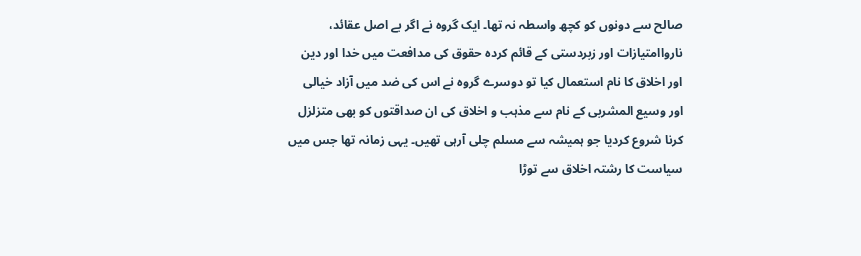صالح سے دونوں کو کچھ واسطہ نہ تھا۔ ایک گروہ نے اگر بے اصل عقائد، نارواامتیازات اور زبردستی کے قائم کردہ حقوق کی مدافعت میں خدا اور دین اور اخلاق کا نام استعمال کیا تو دوسرے گروہ نے اس کی ضد میں آزاد خیالی اور وسیع المشربی کے نام سے مذہب و اخلاق کی ان صداقتوں کو بھی متزلزل کرنا شروع کردیا جو ہمیشہ سے مسلم چلی آرہی تھیں۔ یہی زمانہ تھا جس میں سیاست کا رشتہ اخلاق سے توڑا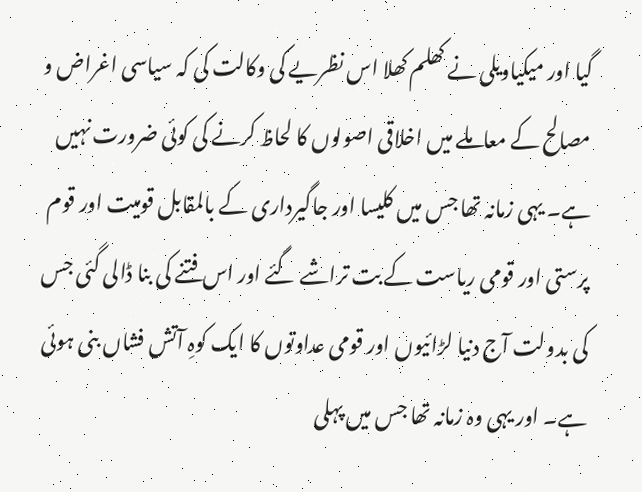گیا اور میکیاویلی نے کھلم کھلا اس نظریے کی وکالت کی کہ سیاسی اغراض و مصالح کے معاملے میں اخلاقی اصولوں کا لحاظ کرنے کی کوئی ضرورت نہیں ہے۔ یہی زمانہ تھا جس میں کلیسا اور جاگیرداری کے بالمقابل قومیت اور قوم پرستی اور قومی ریاست کے بت تراشے گئے اور اس فتنے کی بنا ڈالی گئی جس کی بدولت آج دنیا لڑائیوں اور قومی عداوتوں کا ایک کوہِ آتش فشاں بنی ہوئی ہے۔ اور یہی وہ زمانہ تھا جس میں پہلی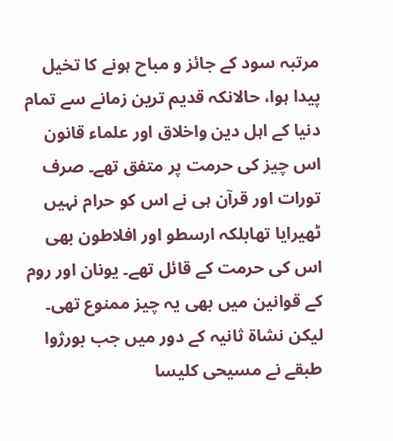مرتبہ سود کے جائز و مباح ہونے کا تخیل پیدا ہوا، حالانکہ قدیم ترین زمانے سے تمام دنیا کے اہل دین واخلاق اور علماء قانون اس چیز کی حرمت پر متفق تھے۔ صرف تورات اور قرآن ہی نے اس کو حرام نہیں ٹھیرایا تھابلکہ ارسطو اور افلاطون بھی اس کی حرمت کے قائل تھے۔ یونان اور روم کے قوانین میں بھی یہ چیز ممنوع تھی۔ لیکن نشاۃ ثانیہ کے دور میں جب بورژوا طبقے نے مسیحی کلیسا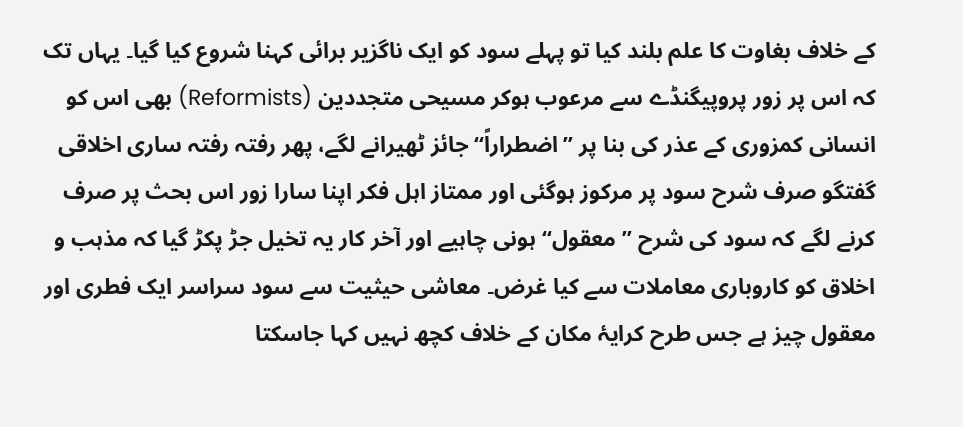کے خلاف بغاوت کا علم بلند کیا تو پہلے سود کو ایک ناگزیر برائی کہنا شروع کیا گیا۔ یہاں تک کہ اس پر زور پروپیگنڈے سے مرعوب ہوکر مسیحی متجددین (Reformists) بھی اس کو انسانی کمزوری کے عذر کی بنا پر ’’اضطراراً‘‘ جائز ٹھیرانے لگے، پھر رفتہ رفتہ ساری اخلاقی گفتگو صرف شرح سود پر مرکوز ہوگئی اور ممتاز اہل فکر اپنا سارا زور اس بحث پر صرف کرنے لگے کہ سود کی شرح ’’معقول‘‘ ہونی چاہیے اور آخر کار یہ تخیل جڑ پکڑ گیا کہ مذہب و اخلاق کو کاروباری معاملات سے کیا غرض۔ معاشی حیثیت سے سود سراسر ایک فطری اور معقول چیز ہے جس طرح کرایۂ مکان کے خلاف کچھ نہیں کہا جاسکتا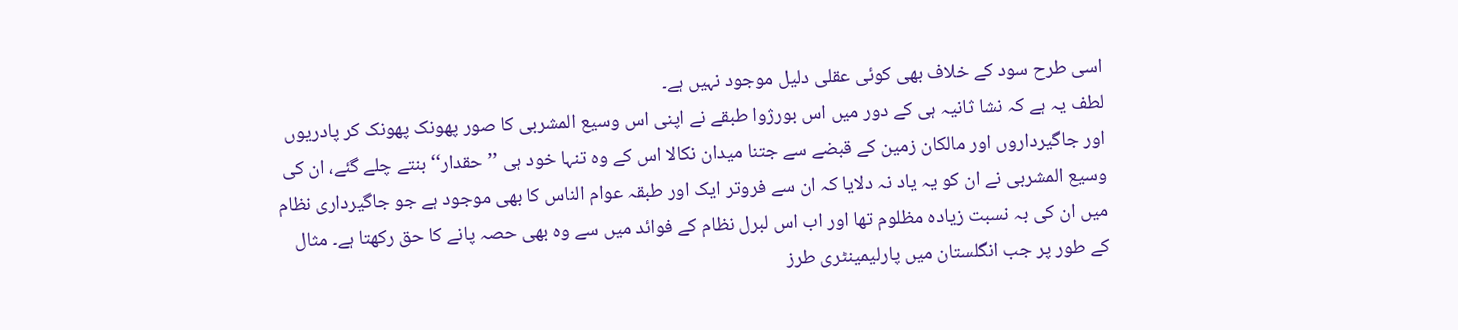اسی طرح سود کے خلاف بھی کوئی عقلی دلیل موجود نہیں ہے۔
لطف یہ ہے کہ نشا ثانیہ ہی کے دور میں اس بورژوا طبقے نے اپنی اس وسیع المشربی کا صور پھونک پھونک کر پادریوں اور جاگیرداروں اور مالکان زمین کے قبضے سے جتنا میدان نکالا اس کے وہ تنہا خود ہی ’’حقدار‘‘ بنتے چلے گئے، ان کی وسیع المشربی نے ان کو یہ یاد نہ دلایا کہ ان سے فروتر ایک اور طبقہ عوام الناس کا بھی موجود ہے جو جاگیرداری نظام میں ان کی بہ نسبت زیادہ مظلوم تھا اور اب اس لبرل نظام کے فوائد میں سے وہ بھی حصہ پانے کا حق رکھتا ہے۔ مثال کے طور پر جب انگلستان میں پارلیمینٹری طرز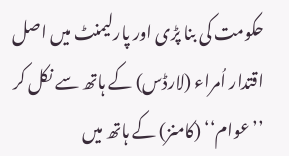حکومت کی بنا پڑی اور پارلیمنٹ میں اصل اقتدار اُمراء (لارڈس) کے ہاتھ سے نکل کر ’’عوام‘‘ (کامنز) کے ہاتھ میں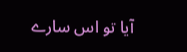آیا تو اس سارے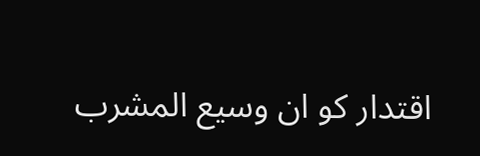اقتدار کو ان وسیع المشرب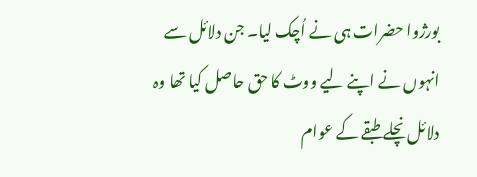بورژوا حضرات ہی نے اُچک لیا۔ جن دلائل سے انہوں نے اپنے لیے ووٹ کا حق حاصل کیا تھا وہ دلائل نچلے طبقے کے عوام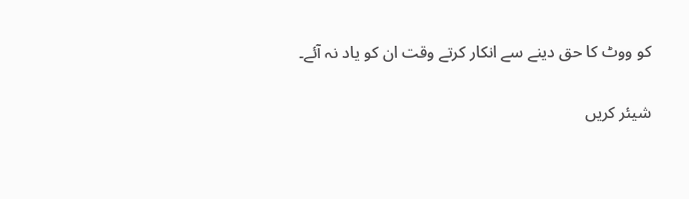کو ووٹ کا حق دینے سے انکار کرتے وقت ان کو یاد نہ آئے۔

شیئر کریں